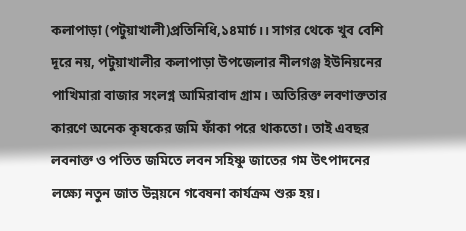কলাপাড়া (পটুয়াখালী)প্রতিনিধি,১৪মার্চ।। সাগর থেকে খুব বেশি দূরে নয়, পটুয়াখালীর কলাপাড়া উপজেলার নীলগঞ্জ ইউনিয়নের পাখিমারা বাজার সংলগ্ন আমিরাবাদ গ্রাম। অতিরিক্ত লবণাক্ততার কারণে অনেক কৃষকের জমি ফাঁকা পরে থাকতো। তাই এবছর লবনাক্ত ও পতিত জমিতে লবন সহিষ্ণু জাতের গম উৎপাদনের লক্ষ্যে নতুন জাত উন্নয়নে গবেষনা কার্যক্রম শুরু হয়।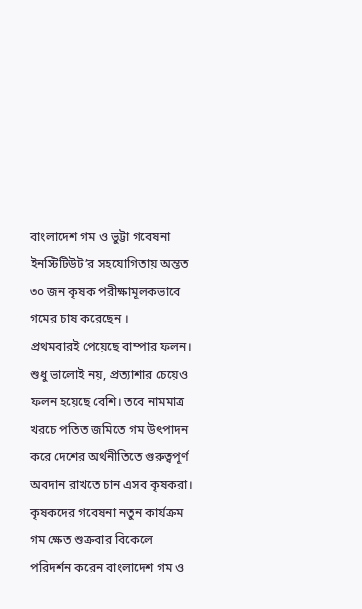বাংলাদেশ গম ও ভুট্টা গবেষনা ইনস্টিটিউট’র সহযোগিতায় অন্তত ৩০ জন কৃষক পরীক্ষামূলকভাবে গমের চাষ করেছেন ।
প্রথমবারই পেয়েছে বাম্পার ফলন। শুধু ভালোই নয়, প্রত্যাশার চেয়েও ফলন হয়েছে বেশি। তবে নামমাত্র খরচে পতিত জমিতে গম উৎপাদন করে দেশের অর্থনীতিতে গুরুত্বপূর্ণ অবদান রাখতে চান এসব কৃষকরা। কৃষকদের গবেষনা নতুন কার্যক্রম গম ক্ষেত শুক্রবার বিকেলে পরিদর্শন করেন বাংলাদেশ গম ও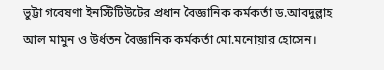ভুট্টা গবেষণা ইনস্টিটিউটের প্রধান বৈজ্ঞানিক কর্মকর্তা ড.আবদুল্লাহ আল মামুন ও উর্ধতন বৈজ্ঞানিক কর্মকর্তা মো.মনোয়ার হোসেন।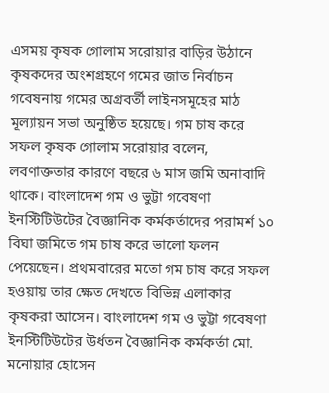এসময় কৃষক গোলাম সরোয়ার বাড়ির উঠানে কৃষকদের অংশগ্রহণে গমের জাত নির্বাচন গবেষনায় গমের অগ্রবর্তী লাইনসমূহের মাঠ মূল্যায়ন সভা অনুষ্ঠিত হয়েছে। গম চাষ করে সফল কৃষক গোলাম সরোয়ার বলেন, লবণাক্ততার কারণে বছরে ৬ মাস জমি অনাবাদি থাকে। বাংলাদেশ গম ও ভুট্টা গবেষণা ইনস্টিটিউটের বৈজ্ঞানিক কর্মকর্তাদের পরামর্শ ১০ বিঘা জমিতে গম চাষ করে ভালো ফলন পেয়েছেন। প্রথমবারের মতো গম চাষ করে সফল হওয়ায় তার ক্ষেত দেখতে বিভিন্ন এলাকার কৃষকরা আসেন। বাংলাদেশ গম ও ভুট্টা গবেষণা ইনস্টিটিউটের উর্ধতন বৈজ্ঞানিক কর্মকর্তা মো. মনোয়ার হোসেন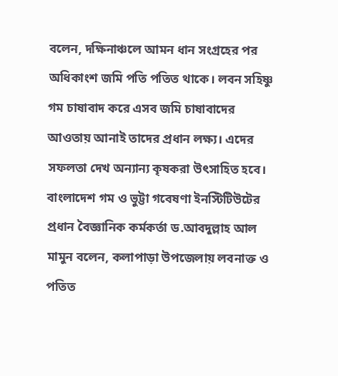বলেন, দক্ষিনাঞ্চলে আমন ধান সংগ্রহের পর অধিকাংশ জমি পতি পতিত থাকে। লবন সহিষ্ণু গম চাষাবাদ করে এসব জমি চাষাবাদের আওতায় আনাই তাদের প্রধান লক্ষ্য। এদের সফলতা দেখ অন্যান্য কৃষকরা উৎসাহিত হবে।
বাংলাদেশ গম ও ভুট্টা গবেষণা ইনস্টিটিউটের প্রধান বৈজ্ঞানিক কর্মকর্তা ড.আবদুল্লাহ আল মামুন বলেন, কলাপাড়া উপজেলায় লবনাক্ত ও পতিত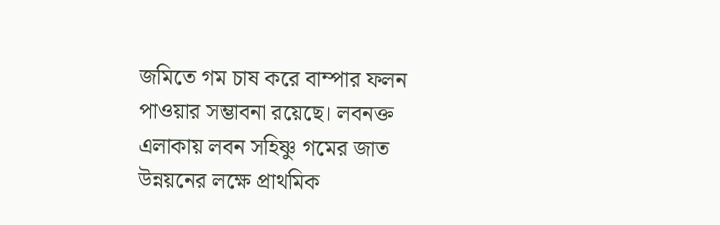জমিতে গম চাষ করে বাম্পার ফলন পাওয়ার সম্ভাবনা রয়েছে। লবনক্ত এলাকায় লবন সহিষ্ণু গমের জাত উন্নয়নের লক্ষে প্রাথমিক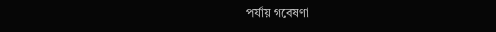পর্যায় গবেষণা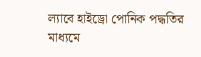ল্যাবে হাইড্রো পোনিক পদ্ধতির মাধ্যমে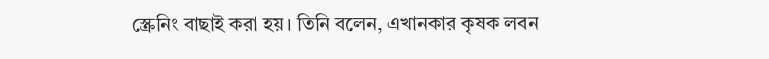স্ক্রেনিং বাছাই করা হয়। তিনি বলেন, এখানকার কৃষক লবন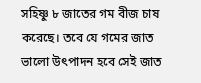সহিষ্ণু ৮ জাতের গম বীজ চাষ করেছে। তবে যে গমের জাত ভালো উৎপাদন হবে সেই জাত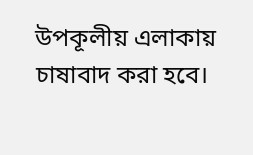উপকূলীয় এলাকায় চাষাবাদ করা হবে।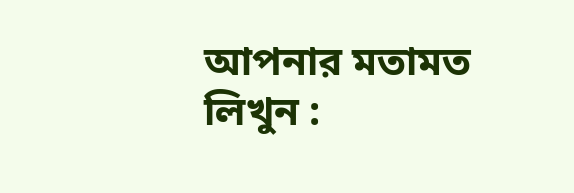আপনার মতামত লিখুন :